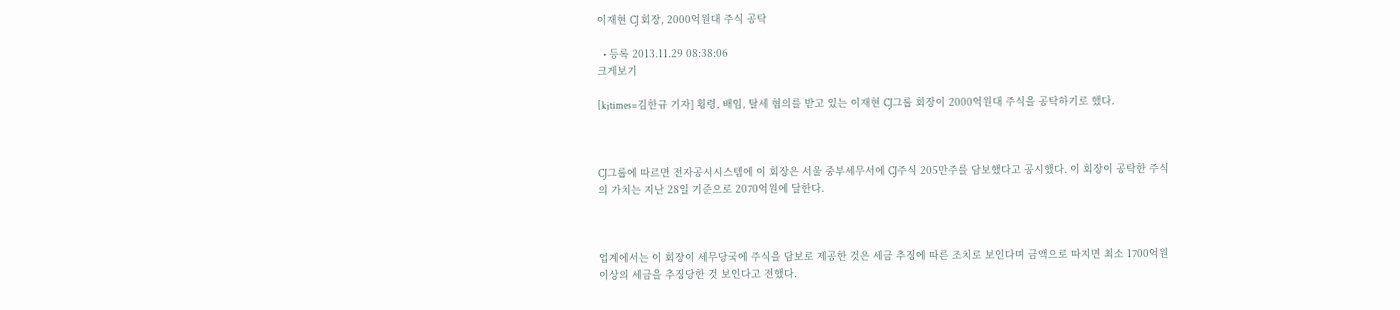이재현 CJ 회장, 2000억원대 주식 공탁

  • 등록 2013.11.29 08:38:06
크게보기

[kjtimes=김한규 기자] 횡령, 배임, 탈세 혐의를 받고 있는 이재현 CJ그룹 회장이 2000억원대 주식을 공탁하기로 했다.



CJ그룹에 따르면 전자공시시스템에 이 회장은 서울 중부세무서에 CJ주식 205만주를 담보했다고 공시했다. 이 회장이 공탁한 주식의 가치는 지난 28일 기준으로 2070억원에 달한다.



업계에서는 이 회장이 세무당국에 주식을 담보로 제공한 것은 세금 추징에 따른 조치로 보인다며 금액으로 따지면 최소 1700억원 이상의 세금을 추징당한 것 보인다고 전했다.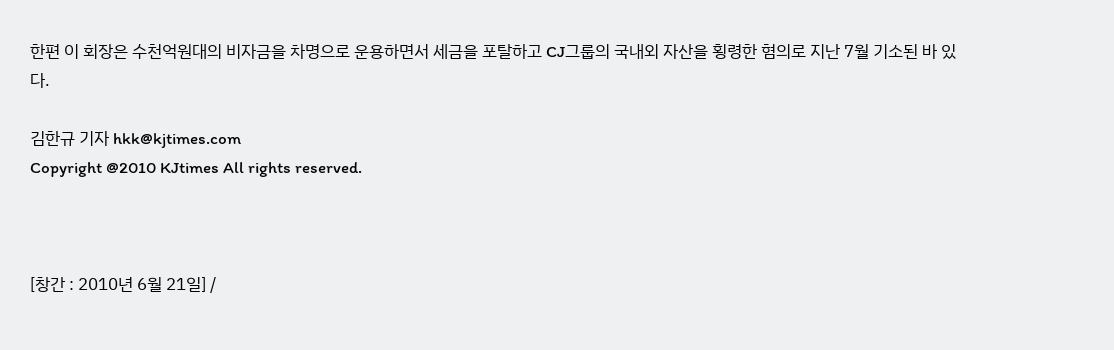한편 이 회장은 수천억원대의 비자금을 차명으로 운용하면서 세금을 포탈하고 CJ그룹의 국내외 자산을 횡령한 혐의로 지난 7월 기소된 바 있다.

김한규 기자 hkk@kjtimes.com
Copyright @2010 KJtimes All rights reserved.



[창간 : 2010년 6월 21일] /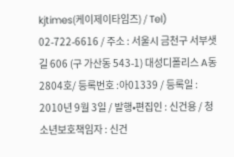kjtimes(케이제이타임즈) / Tel) 02-722-6616 / 주소 : 서울시 금천구 서부샛길 606 (구 가산동 543-1) 대성디폴리스 A동 2804호/ 등록번호 :아01339 / 등록일 : 2010년 9월 3일 / 발행•편집인 : 신건용 / 청소년보호책임자 : 신건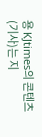용 KJtimes의 콘텐츠(기사)는 지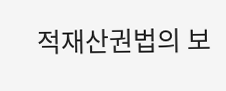적재산권법의 보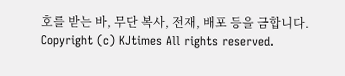호를 받는 바, 무단 복사, 전재, 배포 등을 금합니다. Copyright (c) KJtimes All rights reserved.